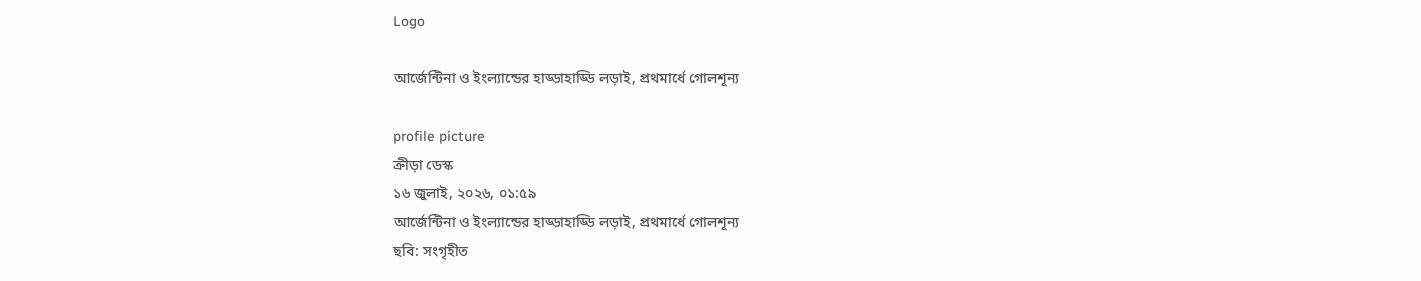Logo

আর্জেন্টিনা ও ইংল্যান্ডের হাড্ডাহাড্ডি লড়াই, প্রথমার্ধে গোলশূন্য

profile picture
ক্রীড়া ডেস্ক
১৬ জুলাই, ২০২৬, ০১:৫৯
আর্জেন্টিনা ও ইংল্যান্ডের হাড্ডাহাড্ডি লড়াই, প্রথমার্ধে গোলশূন্য
ছবি: সংগৃহীত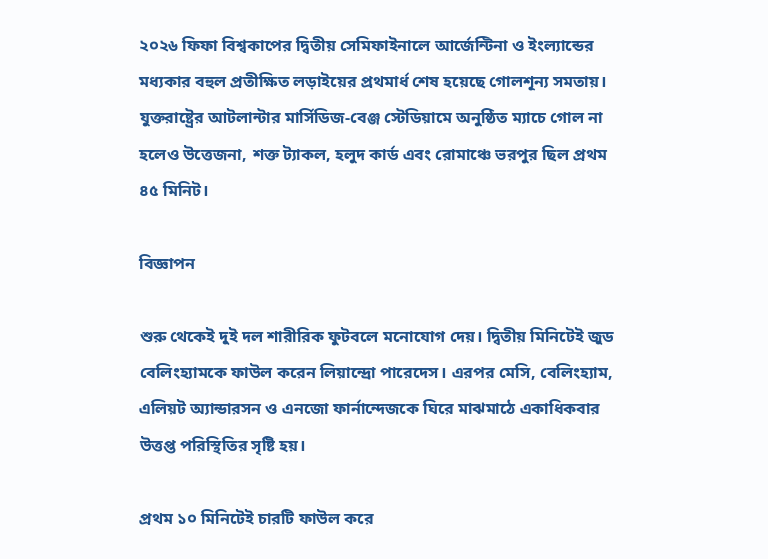২০২৬ ফিফা বিশ্বকাপের দ্বিতীয় সেমিফাইনালে আর্জেন্টিনা ও ইংল্যান্ডের মধ্যকার বহুল প্রতীক্ষিত লড়াইয়ের প্রথমার্ধ শেষ হয়েছে গোলশূন্য সমতায়। যুক্তরাষ্ট্রের আটলান্টার মার্সিডিজ-বেঞ্জ স্টেডিয়ামে অনুষ্ঠিত ম্যাচে গোল না হলেও উত্তেজনা, শক্ত ট্যাকল, হলুদ কার্ড এবং রোমাঞ্চে ভরপুর ছিল প্রথম ৪৫ মিনিট।

বিজ্ঞাপন

শুরু থেকেই দুই দল শারীরিক ফুটবলে মনোযোগ দেয়। দ্বিতীয় মিনিটেই জুড বেলিংহ্যামকে ফাউল করেন লিয়ান্দ্রো পারেদেস। এরপর মেসি, বেলিংহ্যাম, এলিয়ট অ্যান্ডারসন ও এনজো ফার্নান্দেজকে ঘিরে মাঝমাঠে একাধিকবার উত্তপ্ত পরিস্থিতির সৃষ্টি হয়।

প্রথম ১০ মিনিটেই চারটি ফাউল করে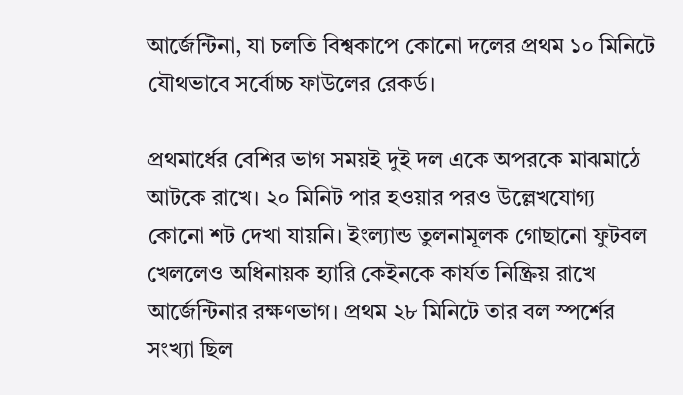আর্জেন্টিনা, যা চলতি বিশ্বকাপে কোনো দলের প্রথম ১০ মিনিটে যৌথভাবে সর্বোচ্চ ফাউলের রেকর্ড।

প্রথমার্ধের বেশির ভাগ সময়ই দুই দল একে অপরকে মাঝমাঠে আটকে রাখে। ২০ মিনিট পার হওয়ার পরও উল্লেখযোগ্য কোনো শট দেখা যায়নি। ইংল্যান্ড তুলনামূলক গোছানো ফুটবল খেললেও অধিনায়ক হ্যারি কেইনকে কার্যত নিষ্ক্রিয় রাখে আর্জেন্টিনার রক্ষণভাগ। প্রথম ২৮ মিনিটে তার বল স্পর্শের সংখ্যা ছিল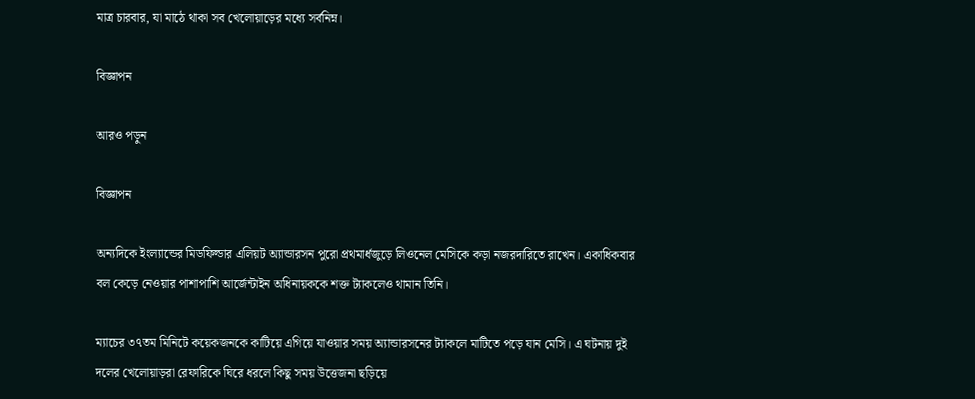মাত্র চারবার, যা মাঠে থাকা সব খেলোয়াড়ের মধ্যে সর্বনিম্ন।

বিজ্ঞাপন

আরও পড়ুন

বিজ্ঞাপন

অন্যদিকে ইংল্যান্ডের মিডফিল্ডার এলিয়ট অ্যান্ডারসন পুরো প্রথমার্ধজুড়ে লিওনেল মেসিকে কড়া নজরদারিতে রাখেন। একাধিকবার বল কেড়ে নেওয়ার পাশাপাশি আর্জেন্টাইন অধিনায়ককে শক্ত ট্যাকলেও থামান তিনি।

ম্যাচের ৩৭তম মিনিটে কয়েকজনকে কাটিয়ে এগিয়ে যাওয়ার সময় অ্যান্ডারসনের ট্যাকলে মাটিতে পড়ে যান মেসি। এ ঘটনায় দুই দলের খেলোয়াড়রা রেফারিকে ঘিরে ধরলে কিছু সময় উত্তেজনা ছড়িয়ে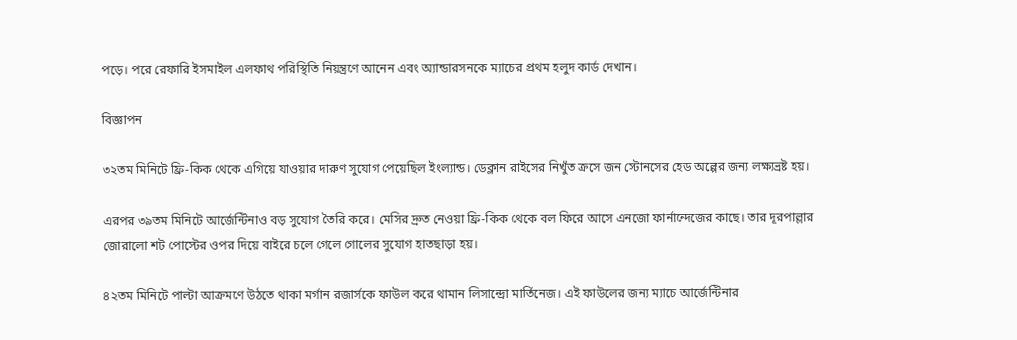পড়ে। পরে রেফারি ইসমাইল এলফাথ পরিস্থিতি নিয়ন্ত্রণে আনেন এবং অ্যান্ডারসনকে ম্যাচের প্রথম হলুদ কার্ড দেখান।

বিজ্ঞাপন

৩২তম মিনিটে ফ্রি-কিক থেকে এগিয়ে যাওয়ার দারুণ সুযোগ পেয়েছিল ইংল্যান্ড। ডেক্লান রাইসের নিখুঁত ক্রসে জন স্টোনসের হেড অল্পের জন্য লক্ষ্যভ্রষ্ট হয়।

এরপর ৩৯তম মিনিটে আর্জেন্টিনাও বড় সুযোগ তৈরি করে। মেসির দ্রুত নেওয়া ফ্রি-কিক থেকে বল ফিরে আসে এনজো ফার্নান্দেজের কাছে। তার দূরপাল্লার জোরালো শট পোস্টের ওপর দিয়ে বাইরে চলে গেলে গোলের সুযোগ হাতছাড়া হয়।

৪২তম মিনিটে পাল্টা আক্রমণে উঠতে থাকা মর্গান রজার্সকে ফাউল করে থামান লিসান্দ্রো মার্তিনেজ। এই ফাউলের জন্য ম্যাচে আর্জেন্টিনার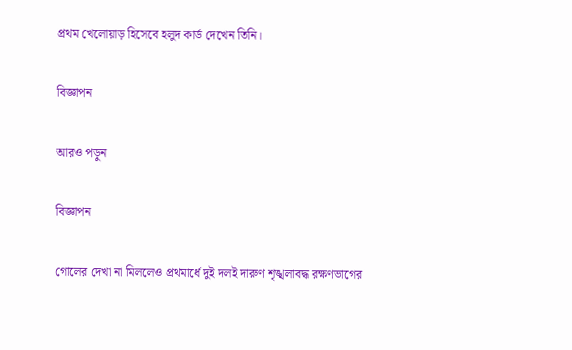প্রথম খেলোয়াড় হিসেবে হলুদ কার্ড দেখেন তিনি।

বিজ্ঞাপন

আরও পড়ুন

বিজ্ঞাপন

গোলের দেখা না মিললেও প্রথমার্ধে দুই দলই দারুণ শৃঙ্খলাবদ্ধ রক্ষণভাগের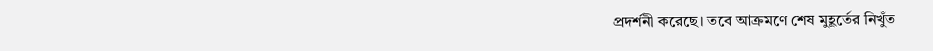প্রদর্শনী করেছে। তবে আক্রমণে শেষ মুহূর্তের নিখুঁত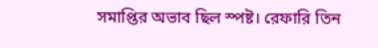সমাপ্তির অভাব ছিল স্পষ্ট। রেফারি তিন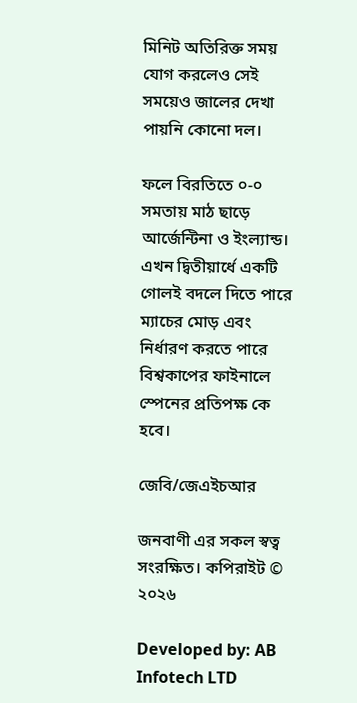মিনিট অতিরিক্ত সময় যোগ করলেও সেই সময়েও জালের দেখা পায়নি কোনো দল।

ফলে বিরতিতে ০-০ সমতায় মাঠ ছাড়ে আর্জেন্টিনা ও ইংল্যান্ড। এখন দ্বিতীয়ার্ধে একটি গোলই বদলে দিতে পারে ম্যাচের মোড় এবং নির্ধারণ করতে পারে বিশ্বকাপের ফাইনালে স্পেনের প্রতিপক্ষ কে হবে।

জেবি/জেএইচআর

জনবাণী এর সকল স্বত্ব সংরক্ষিত। কপিরাইট © ২০২৬

Developed by: AB Infotech LTD